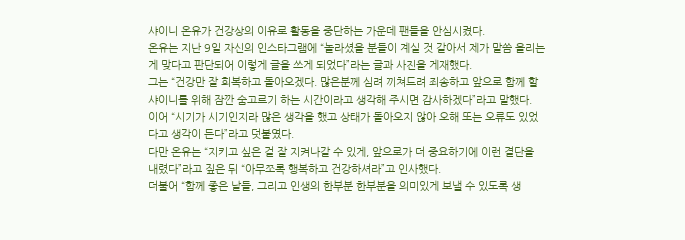샤이니 온유가 건강상의 이유로 활동을 중단하는 가운데 팬들을 안심시켰다.
온유는 지난 9일 자신의 인스타그램에 “놀라셨을 분들이 계실 것 같아서 제가 말씀 올리는게 맞다고 판단되어 이렇게 글을 쓰게 되었다”라는 글과 사진을 게재했다.
그는 “건강만 잘 회복하고 돌아오겠다. 많은분께 심려 끼쳐드려 죄송하고 앞으로 함께 할 샤이니를 위해 잠깐 숨고르기 하는 시간이라고 생각해 주시면 감사하겠다”라고 말했다.
이어 “시기가 시기인지라 많은 생각을 했고 상태가 돌아오지 않아 오해 또는 오류도 있었다고 생각이 든다”라고 덧붙였다.
다만 온유는 “지키고 싶은 걸 잘 지켜나갈 수 있게, 앞으로가 더 중요하기에 이런 결단을 내렸다”라고 짚은 뒤 “아무쪼록 행복하고 건강하셔라”고 인사했다.
더불어 “함께 좋은 날들, 그리고 인생의 한부분 한부분을 의미있게 보낼 수 있도록 생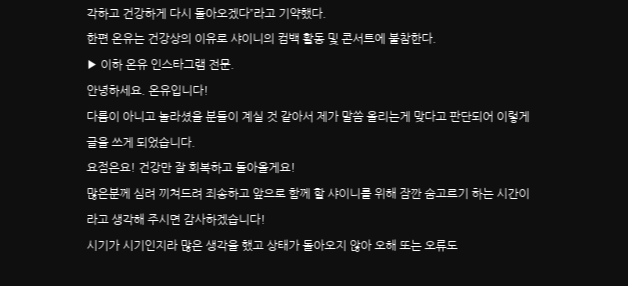각하고 건강하게 다시 돌아오겠다”라고 기약했다.
한편 온유는 건강상의 이유로 샤이니의 컴백 활동 및 콘서트에 불참한다.
▶ 이하 온유 인스타그램 전문.
안녕하세요. 온유입니다!
다름이 아니고 놀라셨을 분들이 계실 것 같아서 제가 말씀 올리는게 맞다고 판단되어 이렇게 글을 쓰게 되었습니다.
요점은요! 건강만 잘 회복하고 돌아올게요!
많은분께 심려 끼쳐드려 죄송하고 앞으로 함께 할 샤이니를 위해 잠깐 숨고르기 하는 시간이라고 생각해 주시면 감사하겠습니다!
시기가 시기인지라 많은 생각을 했고 상태가 돌아오지 않아 오해 또는 오류도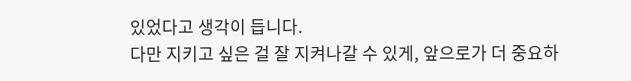있었다고 생각이 듭니다.
다만 지키고 싶은 걸 잘 지켜나갈 수 있게, 앞으로가 더 중요하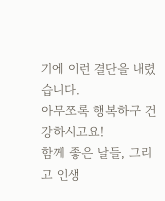기에 이런 결단을 내렸습니다.
아무쪼록 행복하구 건강하시고요!
함께 좋은 날들, 그리고 인생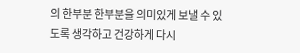의 한부분 한부분을 의미있게 보낼 수 있도록 생각하고 건강하게 다시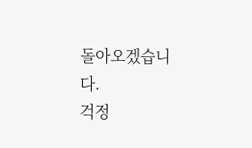돌아오겠습니다.
걱정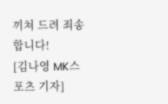끼쳐 드려 죄송합니다!
[김나영 MK스포츠 기자]